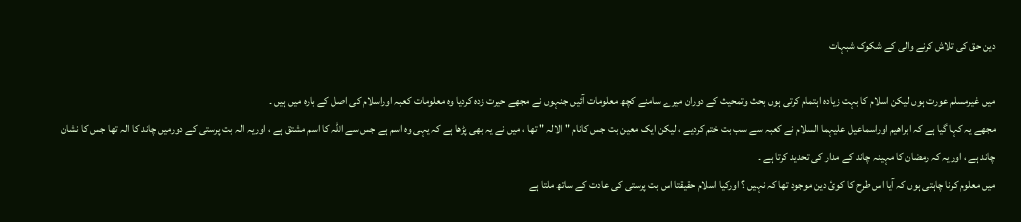دین حق کی تلاش کرنے والی کے شکوک شبہات

میں غیرمسلم عورت ہوں لیکن اسلام کا بہت زيادہ اہتمام کرتی ہوں بحث وتمحیث کے دوران میرے سامنے کچھ معلومات آئيں جنہوں نے مجھے حیرت زدہ کردیا وہ معلومات کعبہ اوراسلام کی اصل کے بارہ میں ہیں ۔
مجھے یہ کہا گیا ہے کہ ابراھیم اوراسماعیل علیہما السلام نے کعبہ سے سب بت ختم کردیے ، لیکن ایک معین بت جس کانام " الالہ " تھا ، میں نے یہ بھی پڑھا ہے کہ یہی وہ اسم ہے جس سے اللہ کا اسم مشتق ہے ، اوریہ الہ بت پرستی کے دورمیں چاند کا الہ تھا جس کا نشان چاند ہے ، اوریہ کہ رمضان کا مہینہ چاند کے مدار کی تحدید کرتا ہے ۔
میں معلوم کرنا چاہتی ہوں کہ آیا اس طرح کا کوئ دین موجود تھا کہ نہیں ؟ اورکیا اسلام حقیقتا اس بت پرستی کی عادت کے ساتھ ملتا ہے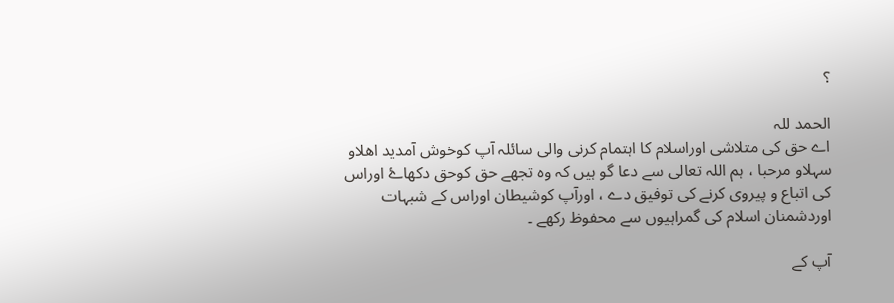؟

الحمد للہ
اے حق کی متلاشی اوراسلام کا اہتمام کرنی والی سائلہ آپ کوخوش آمدید اھلاو سہلاو مرحبا ، ہم اللہ تعالی سے دعا گو ہيں کہ وہ تجھے حق کوحق دکھاۓ اوراس کی اتباع و پیروی کرنے کی توفیق دے ، اورآپ کوشیطان اوراس کے شبہات اوردشمنان اسلام کی گمراہیوں سے محفوظ رکھے ۔

آپ کے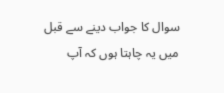سوال کا جواب دینے سے قبل میں یہ چاہتا ہوں کہ آپ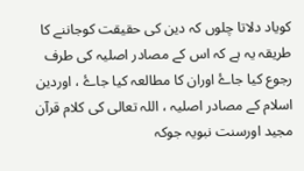کویاد دلاتا چلوں کہ دین کی حقیقت کوجاننے کا طریقہ یہ ہے کہ اس کے مصادر اصلیہ کی طرف رجوع کیا جاۓ اوران کا مطالعہ کیا جاۓ ، اوردین اسلام کے مصادر اصلیہ ، اللہ تعالی کی کلام قرآن مجید اورسنت نبویہ جوکہ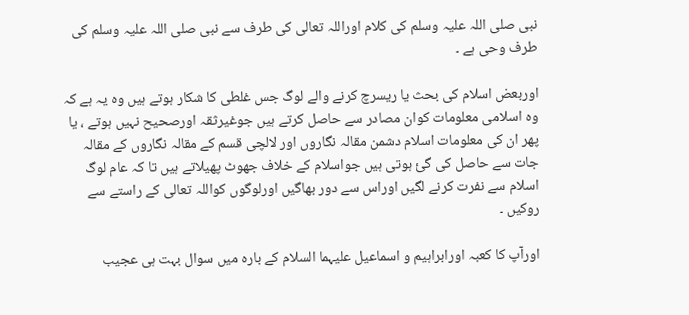نبی صلی اللہ علیہ وسلم کی کلام اوراللہ تعالی کی طرف سے نبی صلی اللہ علیہ وسلم کی طرف وحی ہے ۔

اوربعض اسلام کی بحث یا ریسرچ کرنے والے لوگ جس غلطی کا شکار ہوتے ہیں وہ یہ ہے کہ وہ اسلامی معلومات کوان مصادر سے حاصل کرتے ہیں جوغیرثقہ اورصحیح نہیں ہوتے ، یا پھر ان کی معلومات اسلام دشمن مقالہ نگاروں اور لالچی قسم کے مقالہ نگاروں کے مقالہ جات سے حاصل کی گئ ہوتی ہیں جواسلام کے خلاف جھوٹ پھیلاتے ہیں تا کہ عام لوگ اسلام سے نفرت کرنے لگیں اوراس سے دور بھاگیں اورلوگوں کواللہ تعالی کے راستے سے روکیں ۔

اورآپ کا کعبہ اورابراہیم و اسماعیل علیہما السلام کے بارہ میں سوال بہت ہی عجیب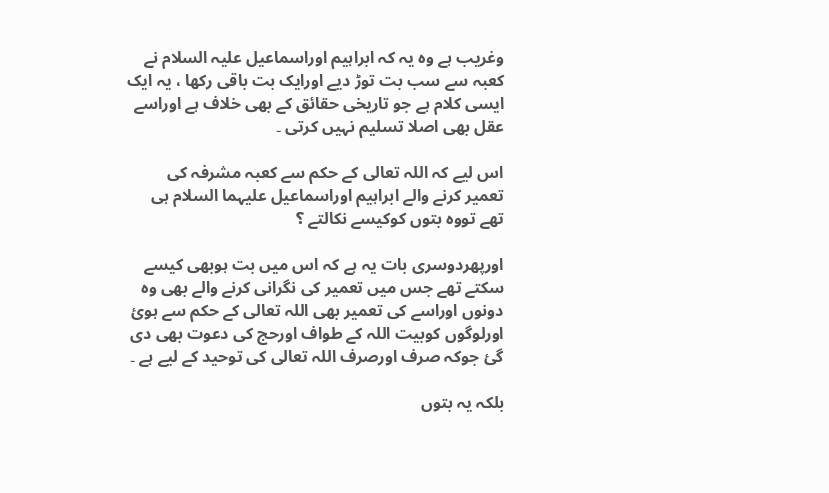وغریب ہے وہ یہ کہ ابراہیم اوراسماعیل علیہ السلام نے کعبہ سے سب بت توڑ دیے اورایک بت باقی رکھا ، یہ ایک ایسی کلام ہے جو تاریخی حقائق کے بھی خلاف ہے اوراسے عقل بھی اصلا تسلیم نہیں کرتی ۔

اس لیے کہ اللہ تعالی کے حکم سے کعبہ مشرفہ کی تعمیر کرنے والے ابراہیم اوراسماعیل علیہما السلام ہی تھے تووہ بتوں کوکیسے نکالتے ؟

اورپھردوسری بات یہ ہے کہ اس میں بت ہوبھی کیسے سکتے تھے جس میں تعمیر کی نگرانی کرنے والے بھی وہ دونوں اوراسے کی تعمیر بھی اللہ تعالی کے حکم سے ہوئ اورلوگوں کوبیت اللہ کے طواف اورحج کی دعوت بھی دی گئ جوکہ صرف اورصرف اللہ تعالی کی توحید کے لیے ہے ۔

بلکہ یہ بتوں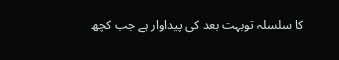کا سلسلہ توبہت بعد کی پیداوار ہے جب کچھ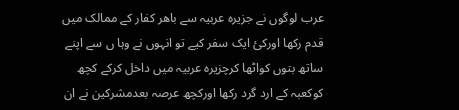عرب لوگوں نے جزیرہ عربیہ سے باھر کفار کے ممالک میں قدم رکھا اورکئ ایک سفر کیے تو انہوں نے وہا ں سے اپنے ساتھ بتوں کواٹھا کرچزیرہ عربیہ میں داخل کرکے کچھ کوکعبہ کے ارد گرد رکھا اورکچھ عرصہ بعدمشرکین نے ان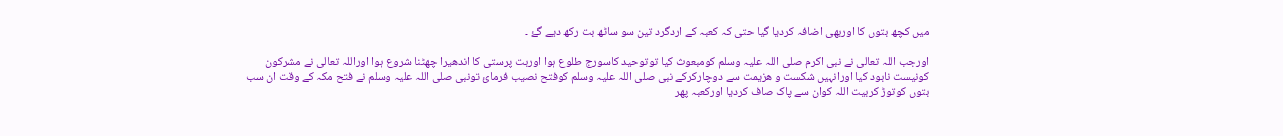میں کچھ بتوں کا اوربھی اضافہ کردیا گيا حتی کہ کعبہ کے اردگرد تین سو ساٹھ بت رکھ دیے گۓ ۔

اورجب اللہ تعالی نے نبی اکرم صلی اللہ علیہ وسلم کومبعوث کیا توتوحید کاسورج طلوع ہوا اوربت پرستی کا اندھیرا چھٹنا شروع ہوا اوراللہ تعالی نے مشرکون کونیست نابود کیا اورانہیں شکست و ھزیمت سے دوچارکرکے نبی صلی اللہ علیہ وسلم کوفتح نصیب فرمائ تونبی صلی اللہ علیہ وسلم نے فتح مکہ کے وقت ان سب بتوں کوتوڑ کربیت اللہ کوان سے پاک صاف کردیا اورکعبہ پھر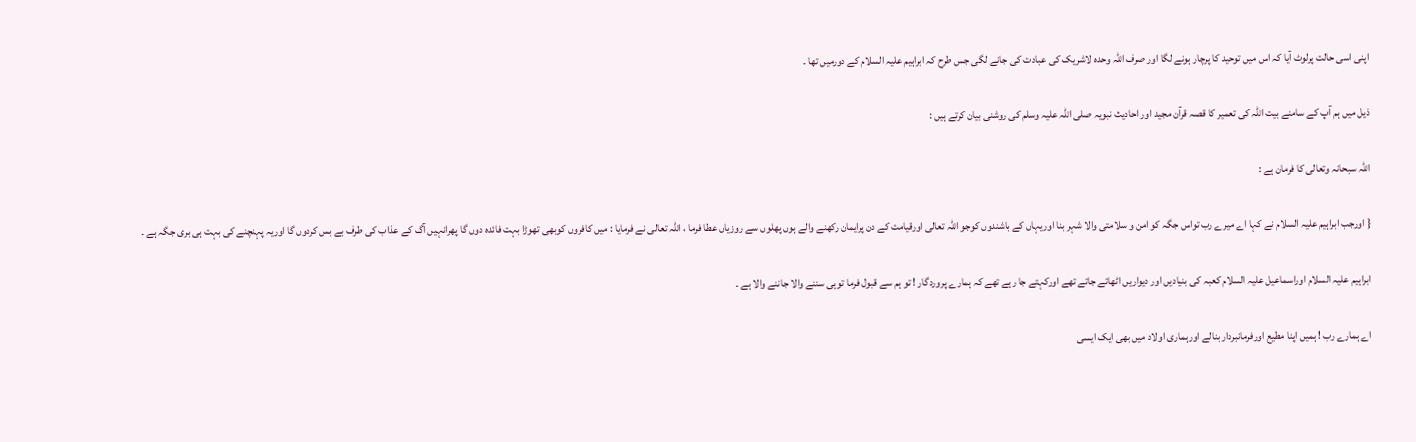اپنی اسی حالت پرلوٹ آیا کہ اس میں توحید کا پرچار ہونے لگا اور صرف اللہ وحدہ لاشریک کی عبادت کی جانے لگی جس طرح کہ ابراہیم علیہ السلام کے دورمیں تھا ۔

ذیل میں ہم آپ کے سامنے بیت اللہ کی تعمیر کا قصہ قرآن مجید اور احادیث نبویہ صلی اللہ علیہ وسلم کی روشنی بیان کرتے ہیں :

اللہ سبحانہ وتعالی کا فرمان ہے :

{ اورجب ابراہیم علیہ السلام نے کہا اے میرے رب تواس جگہ کو امن و سلامتی والا شہر بنا اوریہاں کے باشندوں کوجو اللہ تعالی اورقیامت کے دن پرایمان رکھنے والے ہوں پھلوں سے روزیاں عطا فرما ، اللہ تعالی نے فرمایا : میں کافروں کوبھی تھوڑا بہت فائدہ دوں گا پھرانہیں آگ کے عذاب کی طرف بے بس کردوں گا اوریہ پہنچنے کی بہت ہی بری جگہ ہے ۔

ابراہیم علیہ السلام اوراسماعیل علیہ السلام کعبہ کی بنیادیں اور دیواريں اٹھاتے جاتے تھے اورکہتے جا رہے تھے کہ ہمارے پروردگار ! تو ہم سے قبول فرما توہی سننے والا جاننے والا ہے ۔

اے ہمارے رب ! ہمیں اپنا مطیع اورفرمانبردار بنالے اورہماری اولاد میں بھی ایک ایسی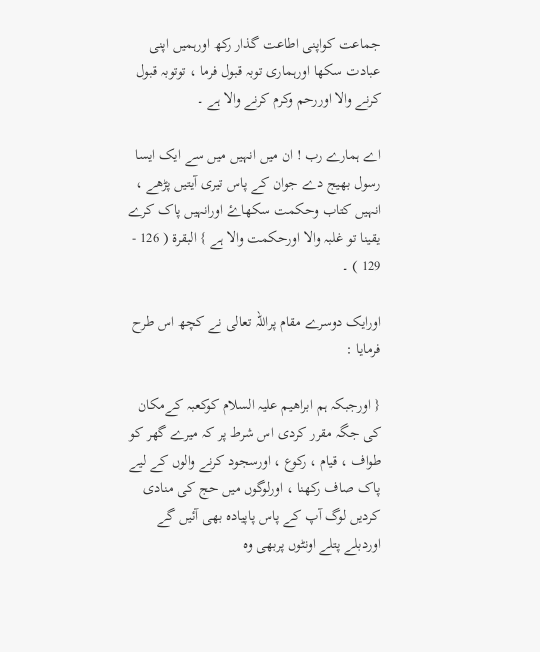جماعت کواپنی اطاعت گذار رکھ اورہمیں اپنی عبادت سکھا اورہماری توبہ قبول فرما ، توتوبہ قبول کرنے والا اوررحم وکرم کرنے والا ہے ۔

اے ہمارے رب ! ان میں انہیں میں سے ایک ایسا رسول بھیج دے جوان کے پاس تیری آيتیں پڑھے ، انہیں کتاب وحکمت سکھاۓ اورانہیں پاک کرے یقینا تو غلبہ والا اورحکمت والا ہے } البقرۃ ( 126 - 129 ) ۔

اورایک دوسرے مقام پراللہ تعالی نے کچھ اس طرح فرمایا :

{ اورجبکہ ہم ابراھیم علیہ السلام کوکعبہ کےمکان کی جگہ مقرر کردی اس شرط پر کہ میرے گھر کو طواف ، قیام ، رکوع ، اورسجود کرنے والوں کے لیے پاک صاف رکھنا ، اورلوگوں میں حج کی منادی کردیں لوگ آپ کے پاس پاپیادہ بھی آئيں گے اوردبلے پتلے اونٹوں پربھی وہ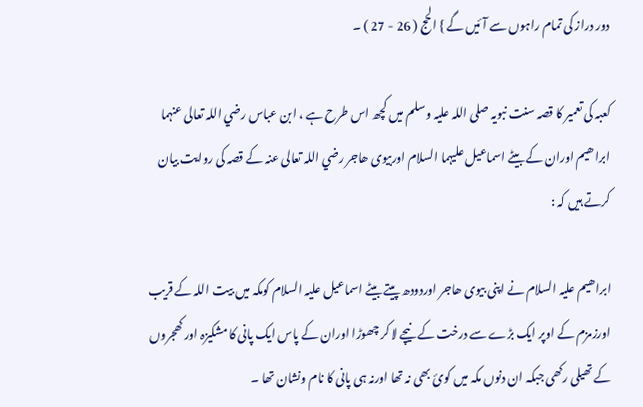دور دراز کی تمام راہوں سے آئيں گے } الحج ( 26 - 27 ) ۔

کعبہ کی تعمیر کا قصہ سنت نبویہ صلی اللہ علیہ وسلم میں کچھ اس طرح ہے ، ابن عباس رضي اللہ تعالی عنہما ابراھیم اوران کے بیٹے اسماعیل علیہما السلام اوربیوی ھاجر رضي اللہ تعالی عنہ کے قصہ کی روایت بیان کرتے ہيں کہ :

ابراھیم علیہ السلام نے اپنی بیوی ھاجر اوردودھ پیتے بیٹے اسماعیل علیہ السلام کومکہ میں بیت اللہ کے قریب اورزمزم کے اوپر ایک بڑے سے درخت کے نیچے لا کر چھوڑا اوران کے پاس ایک پانی کا مشکیزہ اور کھجروں کے تھیلی رکھی جبکہ ان دنوں مکہ میں کوئ بھی نہ تھا اورنہ ہی پانی کا نام ونشان تھا ۔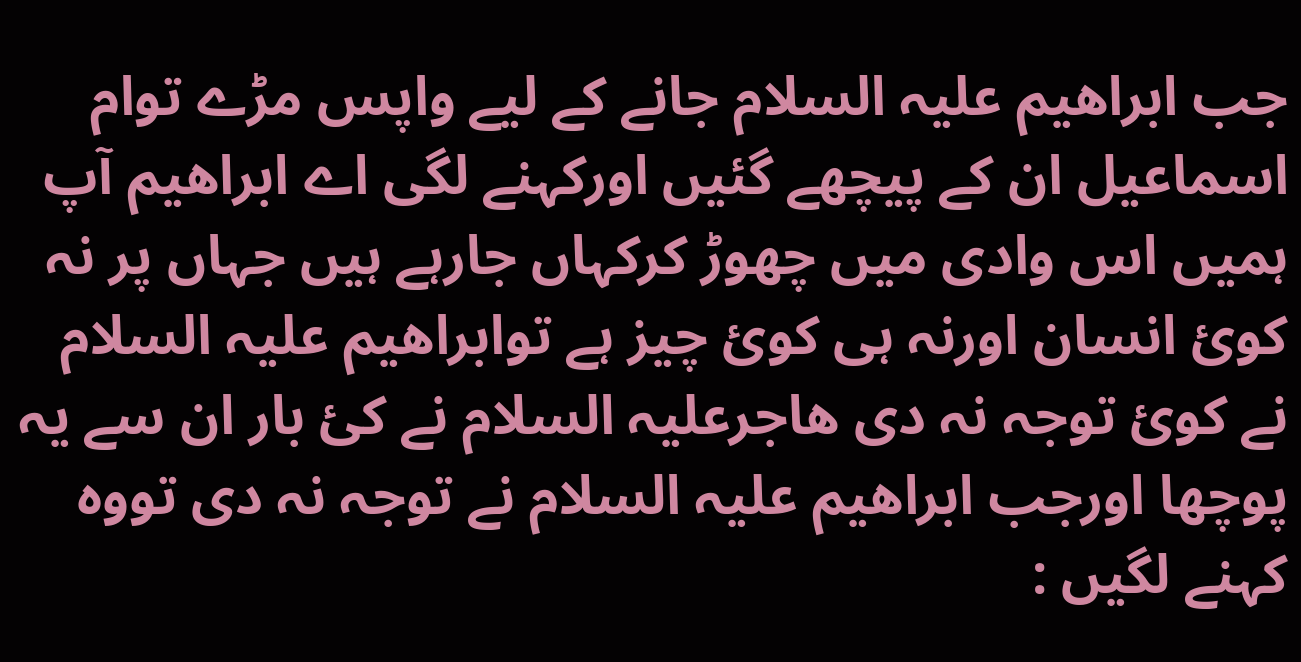جب ابراھیم علیہ السلام جانے کے لیے واپس مڑے توام اسماعیل ان کے پیچھے گئيں اورکہنے لگی اے ابراھیم آپ ہمیں اس وادی میں چھوڑ کرکہاں جارہے ہیں جہاں پر نہ کوئ انسان اورنہ ہی کوئ چيز ہے توابراھیم علیہ السلام نے کوئ توجہ نہ دی ھاجرعلیہ السلام نے کئ بار ان سے یہ پوچھا اورجب ابراھیم علیہ السلام نے توجہ نہ دی تووہ کہنے لگيں :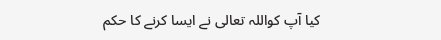کیا آپ کواللہ تعالی نے ایسا کرنے کا حکم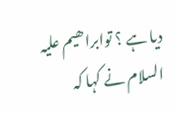دیا ہے ؟ توابراھیم علیہ السلام نے کہا کہ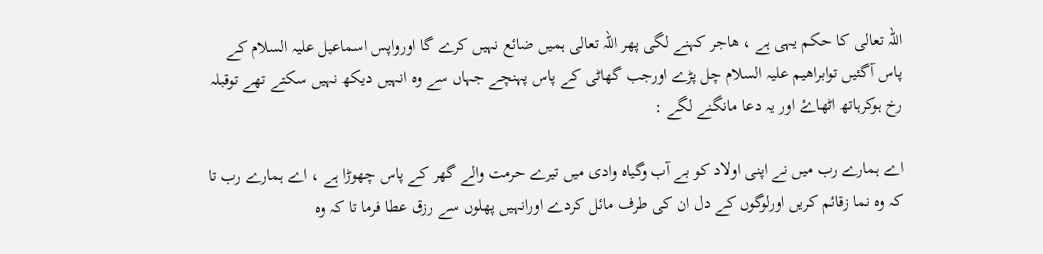اللہ تعالی کا حکم یہی ہے ، ھاجر کہنے لگی پھر اللہ تعالی ہمیں ضائع نہيں کرے گا اورواپس اسماعیل علیہ السلام کے پاس آگئيں توابراھیم علیہ السلام چل پڑے اورجب گھاٹی کے پاس پہنچے جہاں سے وہ انہیں دیکھ نہیں سکتے تھے توقبلہ رخ ہوکرہاتھ اٹھاۓ اور یہ دعا مانگنے لگے :

اے ہمارے رب میں نے اپنی اولاد کو بے آب وگياہ وادی میں تیرے حرمت والے گھر کے پاس چھوڑا ہے ، اے ہمارے رب تا کہ وہ نما زقائم کریں اورلوگوں کے دل ان کی طرف مائل کردے اورانہيں پھلوں سے رزق عطا فرما تا کہ وہ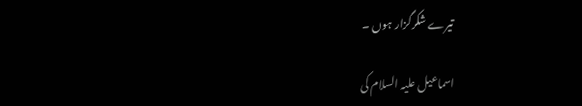تیرے شکرگزار ہوں ۔

اسماعیل علیہ السلام کی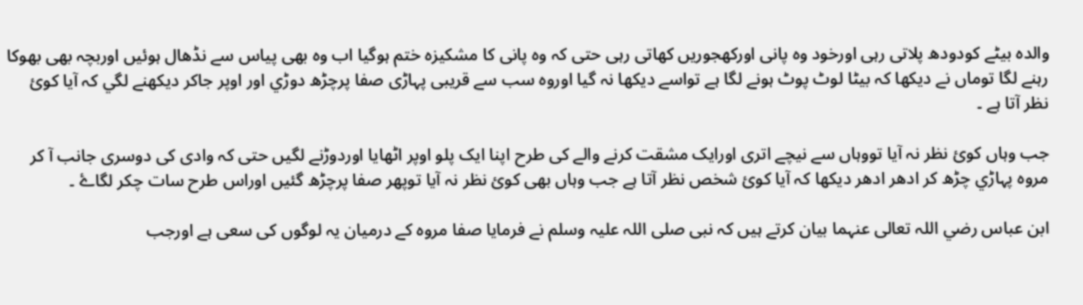والدہ بیٹے کودودھ پلاتی رہی اورخود وہ پانی اورکھجوریں کھاتی رہی حتی کہ وہ پانی کا مشکیزہ ختم ہوگیا اب وہ بھی پیاس سے نڈھال ہوئيں اوربچہ بھی بھوکا رہنے لگا توماں نے دیکھا کہ بیٹا لوٹ پوٹ ہونے لگا ہے تواسے دیکھا نہ گیا اوروہ سب سے قریبی پہاڑی صفا پرچڑھ دوڑي اور اوپر جاکر دیکھنے لگي کہ آیا کوئ نظر آتا ہے ۔

جب وہاں کوئ نظر نہ آیا تووہاں سے نیچے اتری اورایک مشقت کرنے والے کی طرح اپنا ایک پلو اوپر اٹھایا اوردوڑنے لگيں حتی کہ وادی کی دوسری جانب آ کر مروہ پہاڑي چڑھ کر ادھر ادھر دیکھا کہ آیا کوئ شخص نظر آتا ہے جب وہاں بھی کوئ نظر نہ آیا توپھر صفا پرچڑھ گئيں اوراس طرح سات چکر لگاۓ ۔

ابن عباس رضي اللہ تعالی عنہما بیان کرتے ہیں کہ نبی صلی اللہ علیہ وسلم نے فرمایا صفا مروہ کے درمیان یہ لوگوں کی سعی ہے اورجب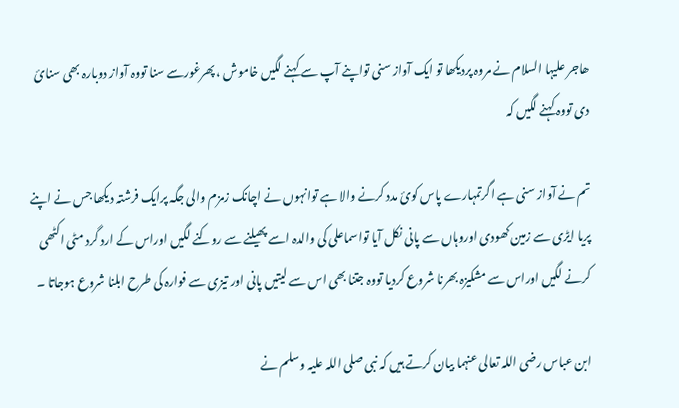ھاجر علیہا السلام نے مروہ پردیکھا تو ایک آواز سنی تواپنے آپ سے کہنے لگیں خاموش ، پھرغورسے سنا تووہ آواز دوبارہ بھی سنائ دی تووہ کہنے لگيں کہ

تم نے آواز سنی ہے اگرتمہارے پاس کوئ مدد کرنے والا ہے توانہوں نے اچانک زمزم والی جگہ پرایک فرشتہ دیکھا جس نے اپنے پریا ایڑی سے زمین کھودی اوروہاں سے پانی نکل آیا تواسماعلی کی والدہ اسے پھیلنے سے روکنے لگيں اوراس کے ارد گرد مٹی اکٹھی کرنے لگیں اوراس سے مشکیزہ بھرنا شروع کردیا تووہ جتنا بھی اس سے لیتیں پانی اور تیزی سے فوارہ کی طرح ابلنا شروع ہوجاتا ۔

ابن عباس رضی اللہ تعالی عنہما بیان کرتے ہيں کہ نبی صلی اللہ علیہ وسلم نے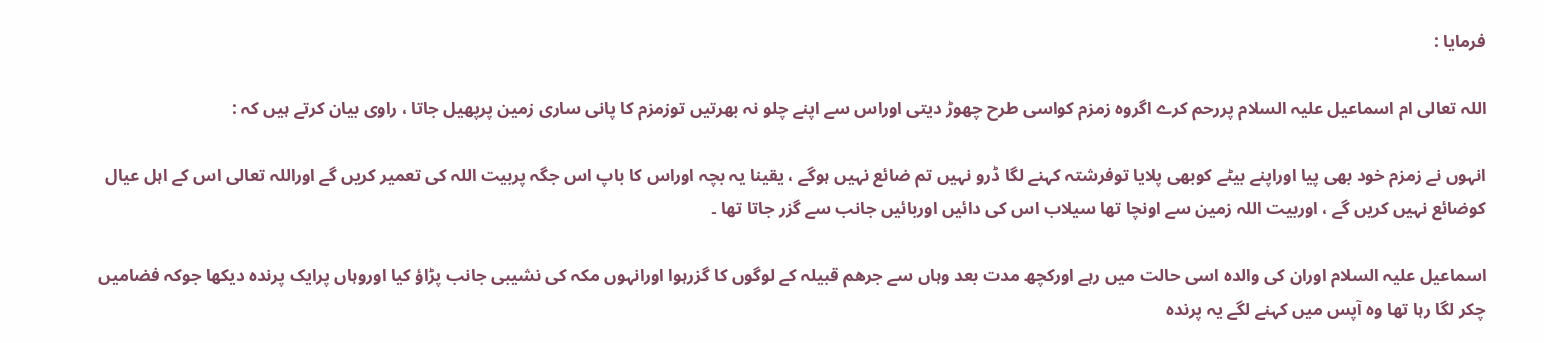فرمایا :

اللہ تعالی ام اسماعیل علیہ السلام پررحم کرے اگروہ زمزم کواسی طرح چھوڑ دیتی اوراس سے اپنے چلو نہ بھرتیں توزمزم کا پانی ساری زمین پرپھیل جاتا ، راوی بیان کرتے ہیں کہ :

انہوں نے زمزم خود بھی پیا اوراپنے بیٹے کوبھی پلایا توفرشتہ کہنے لگا ڈرو نہیں تم ضائع نہيں ہوگے ، یقینا یہ بچہ اوراس کا باپ اس جگہ پربیت اللہ کی تعمیر کریں گے اوراللہ تعالی اس کے اہل عیال کوضائع نہیں کریں گے ، اوربیت اللہ زمین سے اونچا تھا سیلاب اس کی دائیں اوربائيں جانب سے گزر جاتا تھا ۔

اسماعیل علیہ السلام اوران کی والدہ اسی حالت میں رہے اورکچھ مدت بعد وہاں سے جرھم قبیلہ کے لوگوں کا گزرہوا اورانہوں مکہ کی نشیبی جانب پڑاؤ کیا اوروہاں پرایک پرندہ دیکھا جوکہ فضامیں چکر لگا رہا تھا وہ آپس میں کہنے لگے یہ پرندہ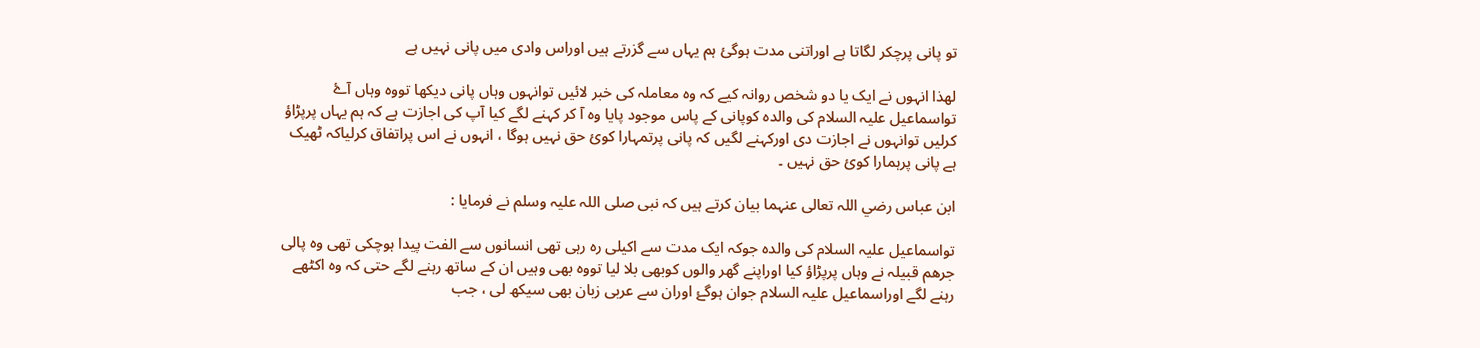تو پانی پرچکر لگاتا ہے اوراتنی مدت ہوگئ ہم یہاں سے گزرتے ہیں اوراس وادی میں پانی نہیں ہے

لھذا انہوں نے ایک یا دو شخص روانہ کیے کہ وہ معاملہ کی خبر لائيں توانہوں وہاں پانی دیکھا تووہ وہاں آۓ تواسماعیل علیہ السلام کی والدہ کوپانی کے پاس موجود پایا وہ آ کر کہنے لگے کیا آپ کی اجازت ہے کہ ہم یہاں پرپڑاؤ کرلیں توانہوں نے اجازت دی اورکہنے لگیں کہ پانی پرتمہارا کوئ حق نہیں ہوگا ، انہوں نے اس پراتفاق کرلیاکہ ٹھیک ہے پانی پرہمارا کوئ حق نہیں ۔

ابن عباس رضي اللہ تعالی عنہما بیان کرتے ہیں کہ نبی صلی اللہ علیہ وسلم نے فرمایا :

تواسماعیل علیہ السلام کی والدہ جوکہ ایک مدت سے اکیلی رہ رہی تھی انسانوں سے الفت پیدا ہوچکی تھی وہ پالی جرھم قبیلہ نے وہاں پرپڑاؤ کیا اوراپنے گھر والوں کوبھی بلا لیا تووہ بھی وہیں ان کے ساتھ رہنے لگے حتی کہ وہ اکٹھے رہنے لگے اوراسماعیل علیہ السلام جوان ہوگۓ اوران سے عربی زبان بھی سیکھ لی ، جب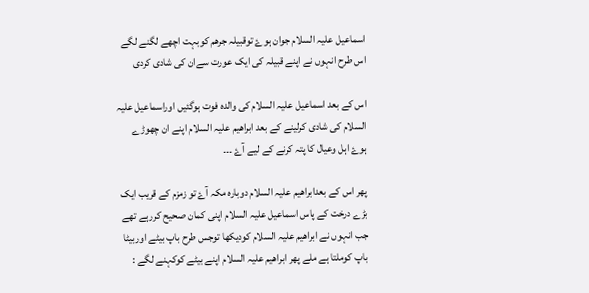اسماعیل علیہ السلام جوان ہوۓ توقبیلہ جرھم کوبہت اچھے لگنے لگے اس طرح انہوں نے اپنے قبیلہ کی ایک عورت سےان کی شادی کردی

اس کے بعد اسماعیل علیہ السلام کی والدہ فوت ہوگئيں اوراسماعیل علیہ السلام کی شادی کرلینے کے بعد ابراھیم علیہ السلام اپنے ان چھوڑے ہوۓ اہل وعیال کا پتہ کرنے کے لیے آۓ ۔۔۔

پھر اس کے بعدابراھیم علیہ السلام دوبارہ مکہ آۓ تو زمزم کے قریب ایک بڑے درخت کے پاس اسماعیل علیہ السلام اپنی کمان صحیح کررہے تھے جب انہوں نے ابراھیم علیہ السلام کودیکھا توجس طرح باپ بیٹے اوربیٹا باپ کوملتا ہے ملے پھر ابراھیم علیہ السلام اپنے بیٹے کوکہنے لگے :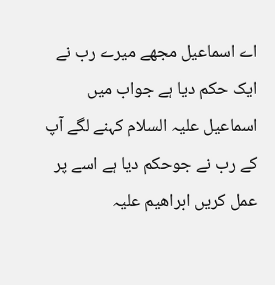اے اسماعیل مجھے میرے رب نے ایک حکم دیا ہے جواب میں اسماعیل علیہ السلام کہنے لگے آپ کے رب نے جوحکم دیا ہے اسے پر عمل کریں ابراھیم علیہ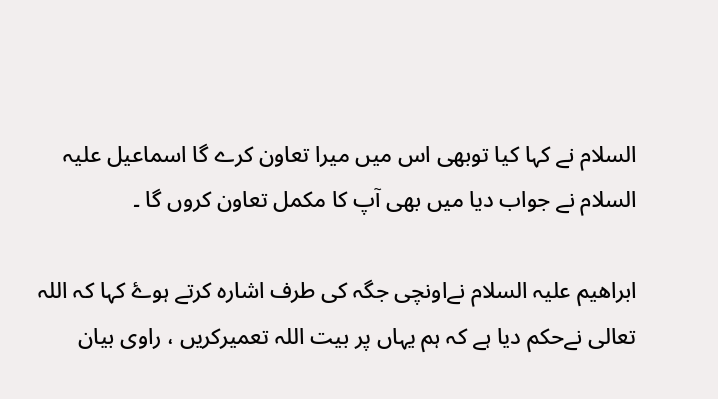السلام نے کہا کیا توبھی اس میں میرا تعاون کرے گا اسماعیل علیہ السلام نے جواب دیا میں بھی آپ کا مکمل تعاون کروں گا ۔

ابراھیم علیہ السلام نےاونچی جگہ کی طرف اشارہ کرتے ہوۓ کہا کہ اللہ تعالی نےحکم دیا ہے کہ ہم یہاں پر بیت اللہ تعمیرکریں ، راوی بیان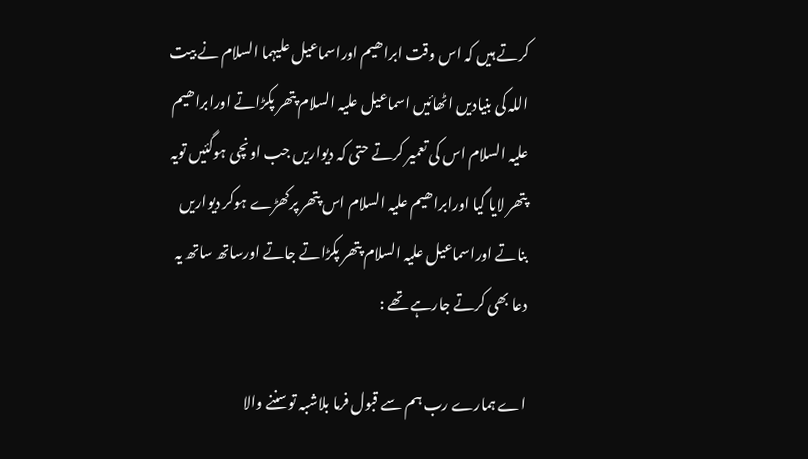کرتے ہیں کہ اس وقت ابراھیم اوراسماعیل علیہما السلام نے بیت اللہ کی بنیادیں اٹھائيں اسماعیل علیہ السلام پتھر پکڑاتے اورابراھیم علیہ السلام اس کی تعمیر کرتے حتی کہ دیواریں جب اونچی ہوگئيں تویہ پتھر لایا گيا اورابراھیم علیہ السلام اس پتھر پرکھڑے ہوکر دیواریں بناتے اوراسماعیل علیہ السلام پتھر پکڑاتے جاتے اورساتھ ساتھ یہ دعا بھی کرتے جارہے تھے :

اے ہمارے رب ہم سے قبول فرما بلاشبہ توسننے والا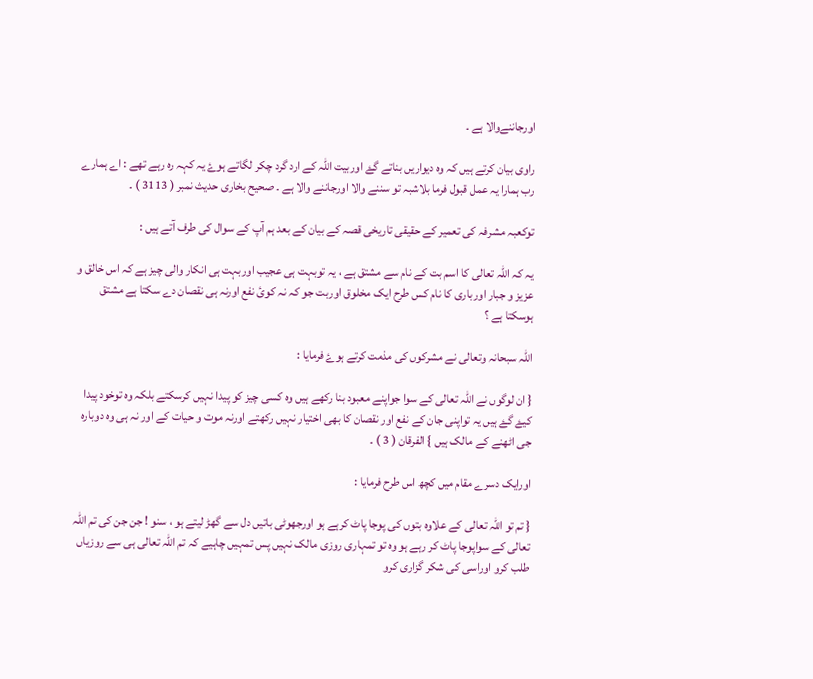اورجاننےوالا ہے ۔

راوی بیان کرتے ہیں کہ وہ دیواریں بناتے گۓ‌ اوربیت اللہ کے ارد گرد چکر لگاتے ہوۓ یہ کہہ رہ رہے تھے : اے ہمارے رب ہمارا یہ عمل قبول فرما بلاشبہ تو سننے والا اورجاننے والا ہے ۔ صحیح بخاری حدیث نمبر ( 3113 ) ۔

توکعبہ مشرفہ کی تعمیر کے حقیقی تاریخی قصہ کے بیان کے بعد ہم آپ کے سوال کی طرف آتے ہيں :

یہ کہ اللہ تعالی کا اسم بت کے نام سے مشتق ہے ، یہ توبہت ہی عجیب اوربہت ہی انکار والی چيز ہے کہ اس خالق و عزيز و جبار اورباری کا نام کس طرح ایک مخلوق اوربت جو کہ نہ کوئ نفع اورنہ ہی نقصان دے سکتا ہے مشتق ہوسکتا ہے ؟

اللہ سبحانہ وتعالی نے مشرکوں کی مذمت کرتے ہوۓ فرمايا :

{ ان لوگوں نے اللہ تعالی کے سوا جواپنے معبود بنا رکھے ہيں وہ کسی چيز کو پیدا نہیں کرسکتے بلکہ وہ توخود پیدا کیۓ گۓ ہیں یہ تواپنی جان کے نفع اور نقصان کا بھی اختیار نہیں رکھتے اورنہ موت و حیات کے اور نہ ہی وہ دوبارہ جی اٹھنے کے مالک ہیں } الفرقان ( 3 ) ۔

اورایک دسرے مقام میں کچھ اس طرح فرمایا :

{ تم تو اللہ تعالی کے علاوہ بتوں کی پوجا پاٹ کرہے ہو اورجھوٹی باتیں دل سے گھڑ لیتے ہو ، سنو ! جن جن کی تم اللہ تعالی کے سواپوجا پاٹ کر رہے ہو وہ تو تمہاری روزی مالک نہیں پس تمہیں چاہیے کہ تم اللہ تعالی ہی سے روزیاں طلب کرو اوراسی کی شکر گزاری کرو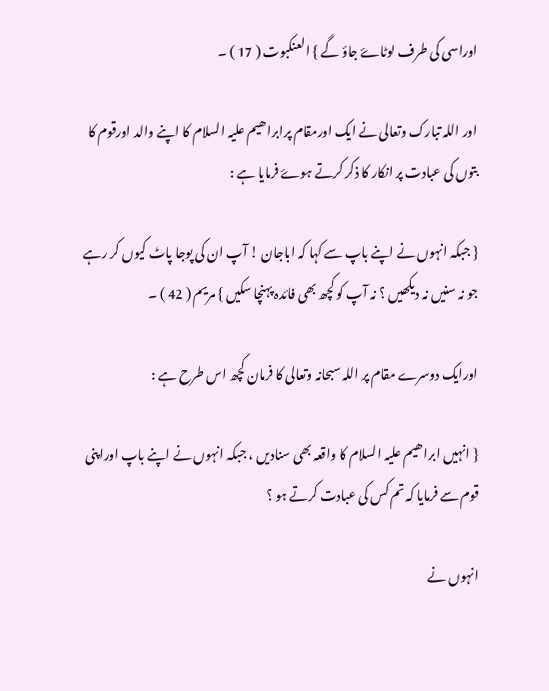اوراسی کی طرف لوٹاۓ جاؤ گے } العنکبوت ( 17 ) ۔

اور اللہ تبارک وتعالی نے ایک اورمقام پرابراھیم علیہ السلام کا اپنے والد اورقوم کا بتوں کی عبادت پر انکار کا ذکر کرتے ہوۓ فرمایا ہے :

{ جبکہ انہوں نے اپنے باپ سے کہا کہ اباجان ! آپ ان کی پوجا پاٹ کیوں کر رہے جو نہ سنیں نہ دیکھیں ؟ نہ آپ کو کچھ بھی فائدہ پہنچا سکیں } مریم ( 42 ) ۔

اورایک دوسرے مقام پر اللہ سبحانہ وتعالی کا فرمان کچھ اس طرح ہے :

{ انہیں ابراھیم علیہ السلام کا واقعہ بھی سنادیں ، جبکہ انہوں نے اپنے باپ اوراپنی قوم سے فرمایا کہ تم کس کی عبادت کرتے ہو ؟

انہوں نے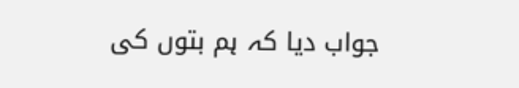جواب دیا کہ ہم بتوں کی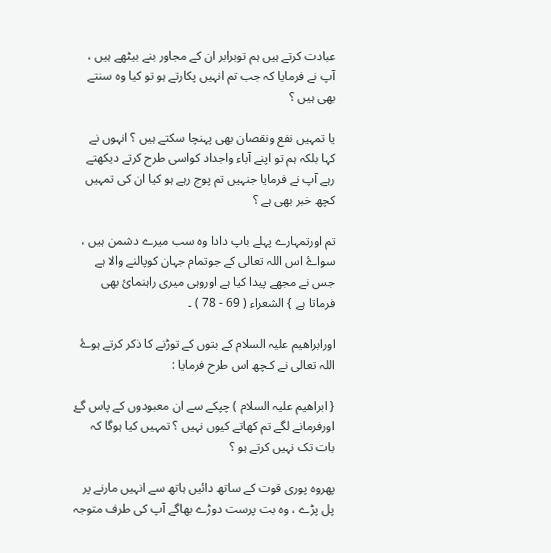عبادت کرتے ہیں ہم توبرابر ان کے مجاور بنے بیٹھے ہیں ، آپ نے فرمایا کہ جب تم انہیں پکارتے ہو تو کیا وہ سنتے بھی ہیں ؟

یا تمہیں نفع ونقصان بھی پہنچا سکتے ہیں ؟ انہوں نے کہا بلکہ ہم تو اپنے آباء واجداد کواسی طرح کرتے دیکھتے رہے آپ نے فرمایا جنہیں تم پوج رہے ہو کیا ان کی تمہيں کچھ خبر بھی ہے ؟

تم اورتمہارے پہلے باپ دادا وہ سب میرے دشمن ہيں ، سواۓ اس اللہ تعالی کے جوتمام جہان کوپالنے والا ہے جس نے مجھے پیدا کیا ہے اوروہی میری راہنمائ بھی فرماتا ہے } الشعراء ( 69 - 78 ) ۔

اورابراھیم علیہ السلام کے بتوں کے توڑنے کا ذکر کرتے ہوۓ اللہ تعالی نے کـچھ اس طرح فرمایا :

{ ابراھیم علیہ السلام ) چپکے سے ان معبودوں کے پاس گۓ اورفرمانے لگے تم کھاتے کیوں نہیں ؟ تمہيں کیا ہوگا کہ بات تک نہیں کرتے ہو ؟

پھروہ پوری قوت کے ساتھ دائيں ہاتھ سے انہیں مارنے پر پل پڑے ، وہ بت پرست دوڑے بھاگے آپ کی طرف متوجہ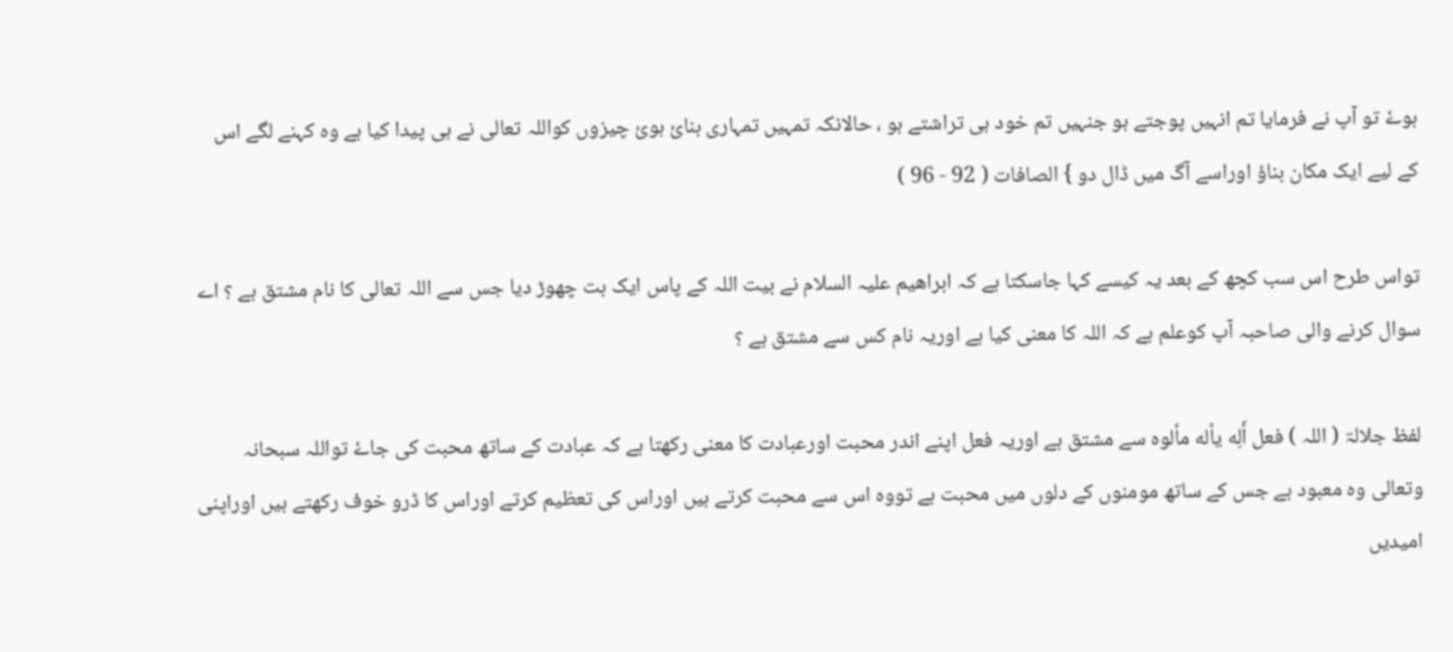ہوۓ تو آپ نے فرمایا تم انہیں پوجتے ہو جنہیں تم خود ہی تراشتے ہو ، حالانکہ تمہیں تمہاری بنائ ہوئ چيزوں کواللہ تعالی نے ہی پیدا کیا ہے وہ کہنے لگے اس کے لیے ایک مکان بناؤ اوراسے آگ میں ڈال دو } الصافات ( 92 - 96 )

تواس طرح اس سب کچھ کے بعد یہ کیسے کہا جاسکتا ہے کہ ابراھیم علیہ السلام نے بیت اللہ کے پاس ایک بت چھوڑ دیا جس سے اللہ تعالی کا نام مشتق ہے ؟ اے سوال کرنے والی صاحبہ آپ کوعلم ہے کہ اللہ کا معنی کیا ہے اوریہ نام کس سے مشتق ہے ؟

لفظ جلالۃ ( اللہ ) فعل أَلِه يأله مألوه سے مشتق ہے اوریہ فعل اپنے اندر محبت اورعبادت کا معنی رکھتا ہے کہ عبادت کے ساتھ محبت کی جاۓ تواللہ سبحانہ وتعالی وہ معبود ہے جس کے ساتھ مومنوں کے دلوں میں محبت ہے تووہ اس سے محبت کرتے ہیں اوراس کی تعظيم کرتے اوراس کا ڈرو خوف رکھتے ہیں اوراپنی امیدیں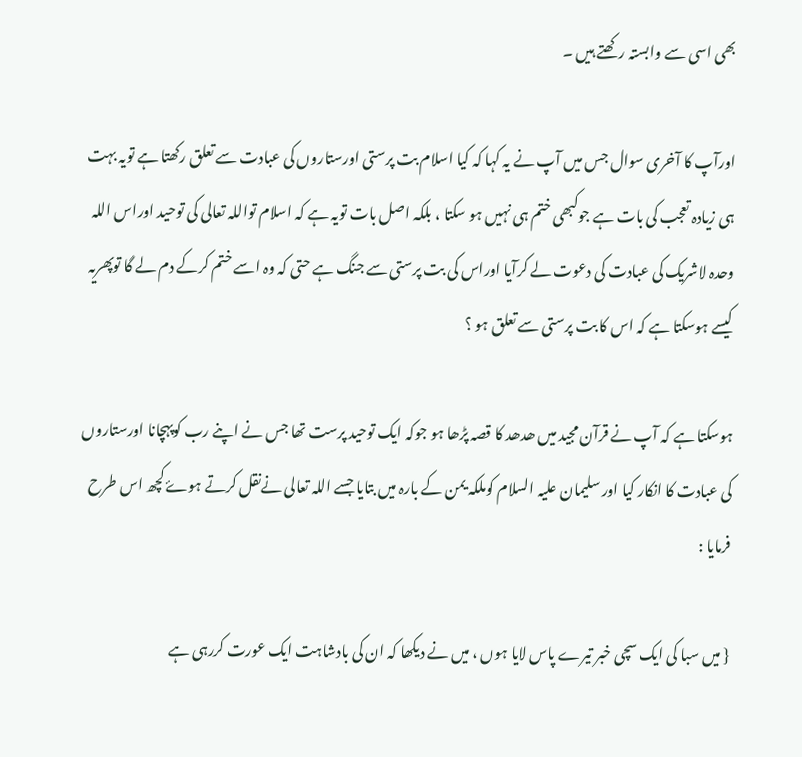بھی اسی سے وابستہ رکھتے ہیں ۔

اورآپ کا آخری سوال جس میں آپ نے یہ کہا کہ کیا اسلام بت پرستی اورستاروں کی عبادت سے تعلق رکھتا ہے تویہ بہت ہی زيادہ تعجب کی بات ہے جوکبھی ختم ہی نہیں ہو سکتا ، بلکہ اصل بات تویہ ہے کہ اسلام تواللہ تعالی کی توحید اوراس اللہ وحدہ لاشریک کی عبادت کی دعوت لے کرآیا اوراس کی بت پرستی سے جنگ ہے حتی کہ وہ اسے ختم کرکے دم لے گا توپھریہ کیسے ہوسکتا ہے کہ اس کا بت پرستی سے تعلق ہو ؟

ہوسکتا ہے کہ آپ نے قرآن مجید میں ھدھد کا قصہ پڑھا ہو جوکہ ایک توحید پرست تھا جس نے اپنے رب کوپہچانا اورستاروں کی عبادت کا انکار کیا اور سلیمان علیہ السلام کوملکہ یمن کے بارہ میں بتایا جسے اللہ تعالی نےنقل کرتے ہوۓ کچھ اس طرح فرمایا :

{ میں سبا کی ایک سچی خبر تیرے پاس لایا ہوں ، میں نے دیکھا کہ ان کی بادشاہت ایک عورت کررہی ہے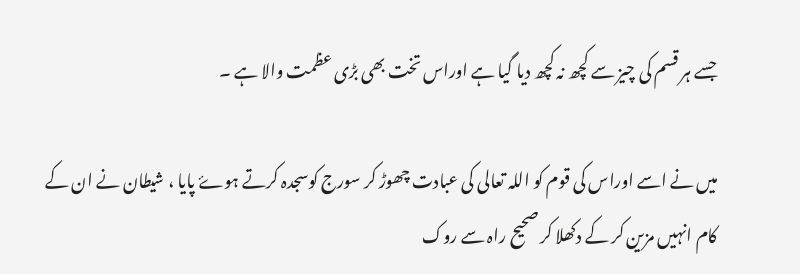جسے ہر قسم کی چيز سے کچھ نہ کچھ دیا گیا ہے اوراس تخت بھی بڑی عظمت والا ہے ۔

میں نے اسے اوراس کی قوم کو اللہ تعالی کی عبادت چھوڑ کر سورج کوسجدہ کرتے ہوۓ پایا ، شیطان نے ان کے کام انہیں مزین کر کے دکھلا کر صحیح راہ سے روک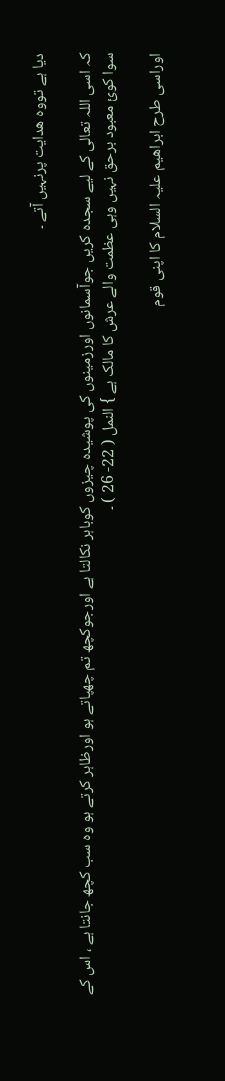دیا ہے تووہ ھدایت پرنہیں آتے ۔

کہ اسی اللہ تعالی کے لیے سجدہ کریں جوآسمانوں اورزمینوں کی پوشیدہ چيزوں کوباہر نکالتا ہے اورجوکچھ تم چھپاتے ہو اورظاہر کرتے ہو وہ سب کچھ جانتا ہے ، اس کے سوا کوئ معبود برحق نہیں وہی عظمت والے عرش کا مالک ہے } النمل ( 22- 26 ) ۔

اوراسی طرح ابراھیم علیہ السلام کا اپنی قوم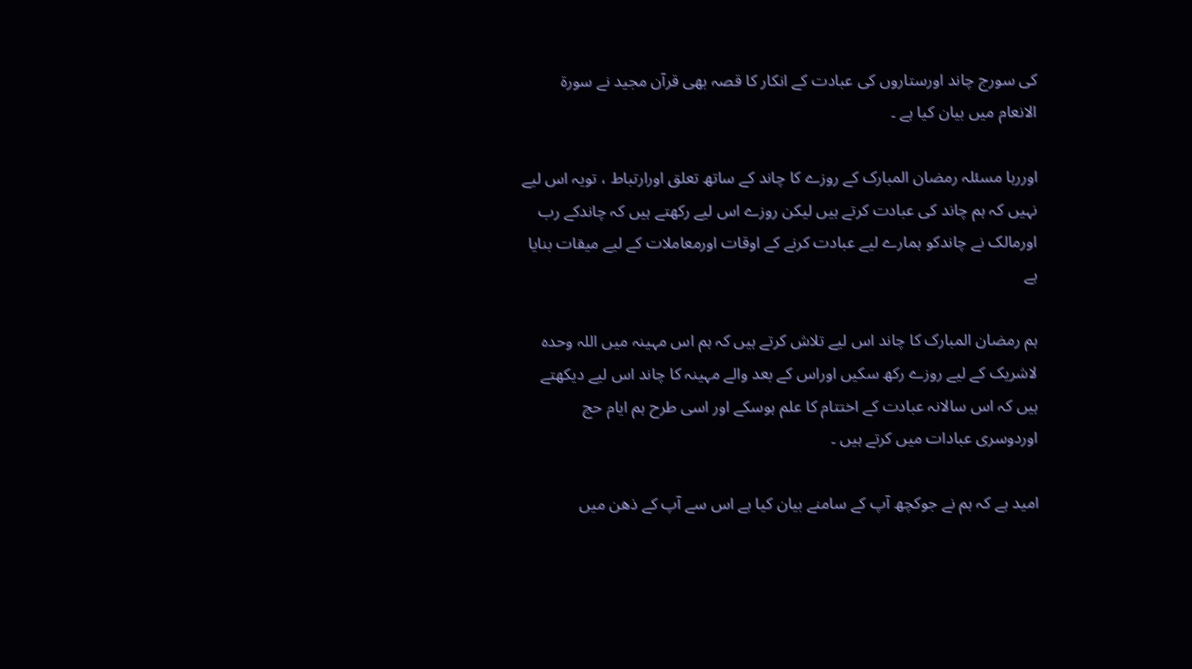کی سورج چاند اورستاروں کی عبادت کے انکار کا قصہ بھی قرآن مجید نے سورۃ الانعام میں بیان کیا ہے ۔

اوررہا مسئلہ رمضان المبارک کے روزے کا چاند کے ساتھ تعلق اورارتباط ، تویہ اس لیے نہیں کہ ہم چاند کی عبادت کرتے ہیں لیکن روزے اس لیے رکھتے ہیں کہ چاندکے رب اورمالک نے چاندکو ہمارے لیے عبادت کرنے کے اوقات اورمعاملات کے لیے میقات بنایا ہے

ہم رمضان المبارک کا چاند اس لیے تلاش کرتے ہيں کہ ہم اس مہینہ میں اللہ وحدہ لاشریک کے لیے روزے رکھ سکیں اوراس کے بعد والے مہینہ کا چاند اس لیے دیکھتے ہیں کہ اس سالانہ عبادت کے اختتام کا علم ہوسکے اور اسی طرح ہم ایام حج اوردوسری عبادات میں کرتے ہیں ۔

امید ہے کہ ہم نے جوکچھ آپ کے سامنے بیان کیا ہے اس سے آپ کے ذھن میں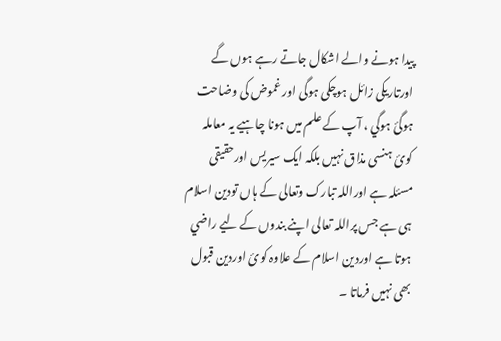پیدا ہونے والے اشکال جاتے رہے ہوں گے اورتاریکی زائل ہوچکی ہوگی اور غموض کی وضاحت ہوگئ ہوگي ، آپ کے علم میں ہونا چاہیے یہ معاملہ کوئ ہنسی مذاق نہيں بلکہ ایک سیریس اورحقیقی مسئلہ ہے اوراللہ تبارک وتعالی کے ہاں تودین اسلام ہی ہے جس پراللہ تعالی اپنے بندوں کے لیے راضي ہوتا ہے اوردین اسلام کے علاوہ کوئ اوردین قبول بھی نہیں فرماتا ۔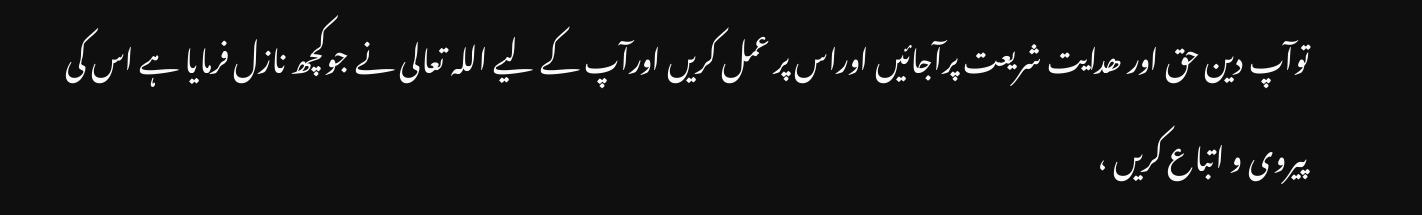توآپ دین حق اور ھدایت شریعت پرآجائيں اوراس پر عمل کریں اورآپ کے لیے اللہ تعالی نے جوکچھ نازل فرمایا ہے اس کی پیروی و اتباع کریں ،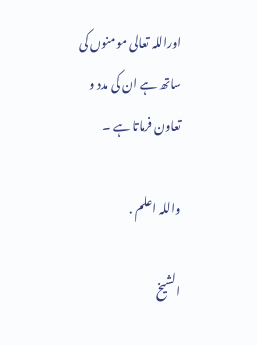اوراللہ تعالی مومنوں کی ساتھ ہے ان کی مدد و تعاون فرماتا ہے ۔

واللہ اعلم .

الشیخ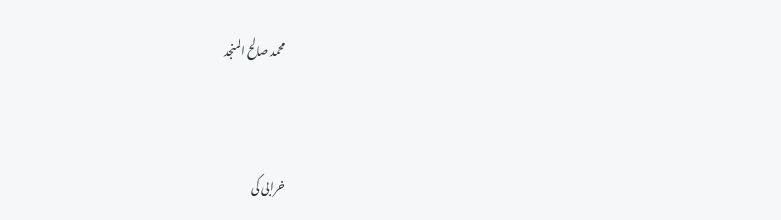محمد صالح المنجد



خرابی کی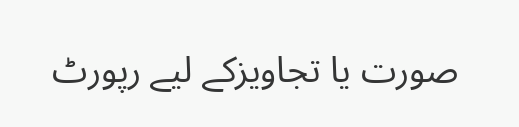صورت یا تجاویزکے لیے رپورٹ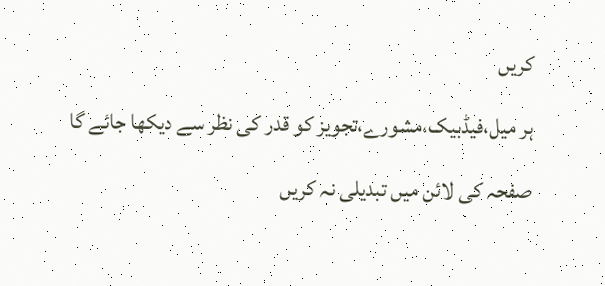کریں

ہر میل،فیڈبیک،مشورے،تجویز کو قدر کی نظر سے دیکھا جائے گا

صفحہ کی لائن میں تبدیلی نہ کریں